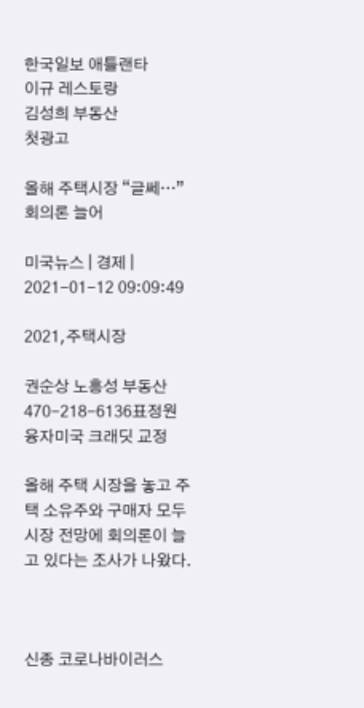한국일보 애틀랜타
이규 레스토랑
김성희 부동산
첫광고

올해 주택시장 “글쎄…” 회의론 늘어

미국뉴스 | 경제 | 2021-01-12 09:09:49

2021,주택시장

권순상 노흥성 부동산 470-218-6136표정원 융자미국 크래딧 교정

올해 주택 시장을 놓고 주택 소유주와 구매자 모두 시장 전망에 회의론이 늘고 있다는 조사가 나왔다.



신종 코로나바이러스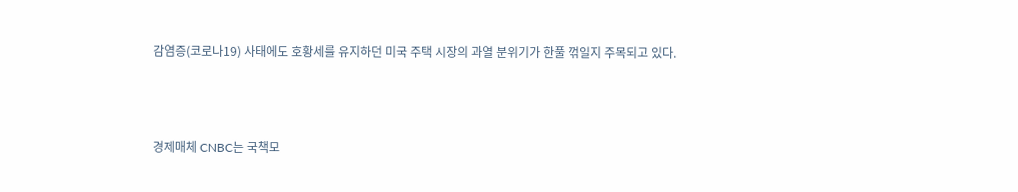감염증(코로나19) 사태에도 호황세를 유지하던 미국 주택 시장의 과열 분위기가 한풀 꺾일지 주목되고 있다.



경제매체 CNBC는 국책모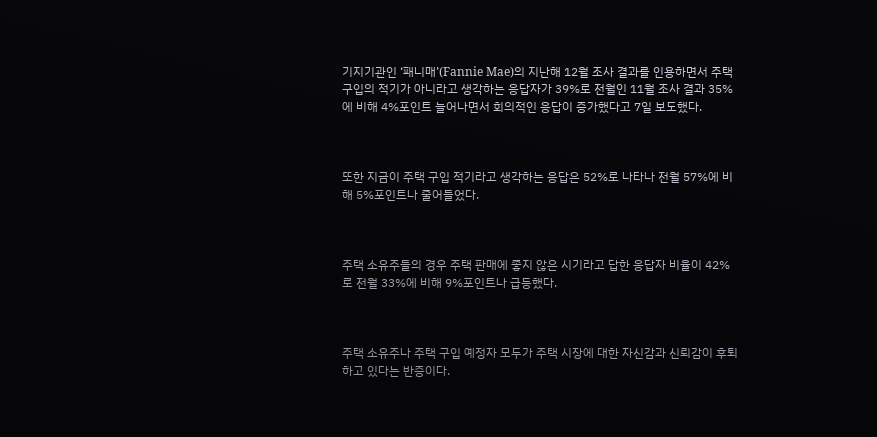기지기관인 ‘패니매’(Fannie Mae)의 지난해 12월 조사 결과를 인용하면서 주택 구입의 적기가 아니라고 생각하는 응답자가 39%로 전월인 11월 조사 결과 35%에 비해 4%포인트 늘어나면서 회의적인 응답이 증가했다고 7일 보도했다.



또한 지금이 주택 구입 적기라고 생각하는 응답은 52%로 나타나 전월 57%에 비해 5%포인트나 줄어들었다.



주택 소유주들의 경우 주택 판매에 좋지 않은 시기라고 답한 응답자 비율이 42%로 전월 33%에 비해 9%포인트나 급등했다.



주택 소유주나 주택 구입 예정자 모두가 주택 시장에 대한 자신감과 신뢰감이 후퇴하고 있다는 반증이다.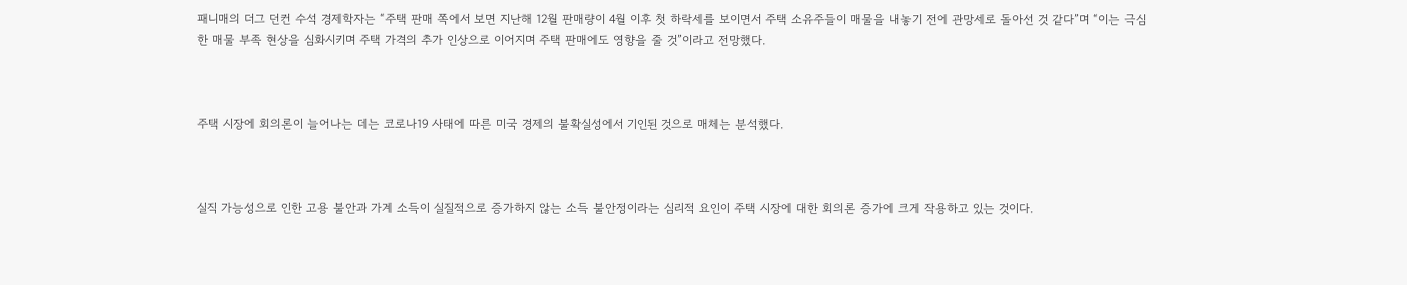패니매의 더그 던컨 수석 경제학자는 “주택 판매 쪽에서 보면 지난해 12월 판매량이 4월 이후 첫 하락세를 보이면서 주택 소유주들이 매물을 내놓기 전에 관망세로 돌아선 것 같다”며 “이는 극심한 매물 부족 현상을 심화시키며 주택 가격의 추가 인상으로 이어지며 주택 판매에도 영향을 줄 것”이라고 전망했다.



주택 시장에 회의론이 늘어나는 데는 코로나19 사태에 따른 미국 경제의 불확실성에서 기인된 것으로 매체는 분석했다.



실직 가능성으로 인한 고용 불안과 가계 소득이 실질적으로 증가하지 않는 소득 불안정이라는 심리적 요인이 주택 시장에 대한 회의론 증가에 크게 작용하고 있는 것이다.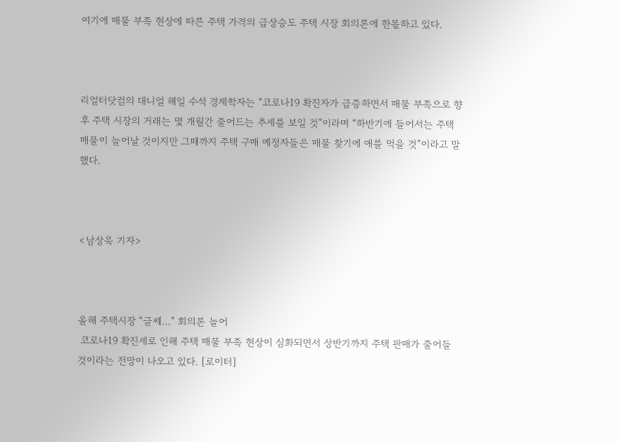여기에 매물 부족 현상에 따른 주택 가격의 급상승도 주택 시장 회의론에 한몫하고 있다.



리얼터닷컴의 대니얼 해일 수석 경제학자는 “코로나19 확진자가 급증하면서 매물 부족으로 향후 주택 시장의 거래는 몇 개월간 줄어드는 추세를 보일 것”이라며 “하반기에 들어서는 주택 매물이 늘어날 것이지만 그때까지 주택 구매 예정자들은 매물 찾기에 애를 먹을 것”이라고 말했다.



<남상욱 기자>



올해 주택시장 “글쎄…” 회의론 늘어
 코로나19 확진세로 인해 주택 매물 부족 현상이 심화되면서 상반기까지 주택 판매가 줄어들 것이라는 전망이 나오고 있다. [로이터]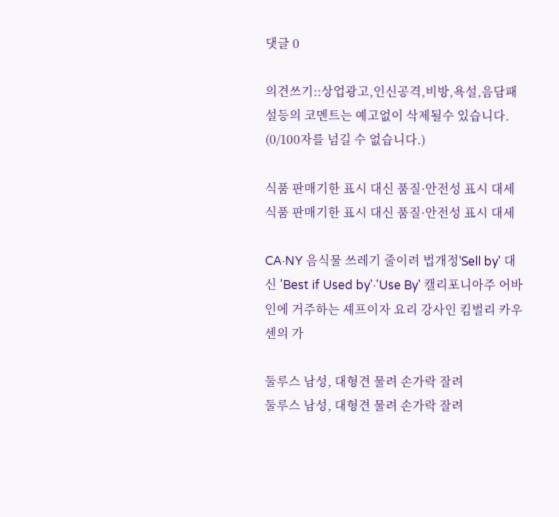댓글 0

의견쓰기::상업광고,인신공격,비방,욕설,음담패설등의 코멘트는 예고없이 삭제될수 있습니다. (0/100자를 넘길 수 없습니다.)

식품 판매기한 표시 대신 품질·안전성 표시 대세
식품 판매기한 표시 대신 품질·안전성 표시 대세

CA·NY 음식물 쓰레기 줄이려 법개정'Sell by' 대신 'Best if Used by'·'Use By' 캘리포니아주 어바인에 거주하는 셰프이자 요리 강사인 킴벌리 카우센의 가

둘루스 남성, 대형견 물려 손가락 잘려
둘루스 남성, 대형견 물려 손가락 잘려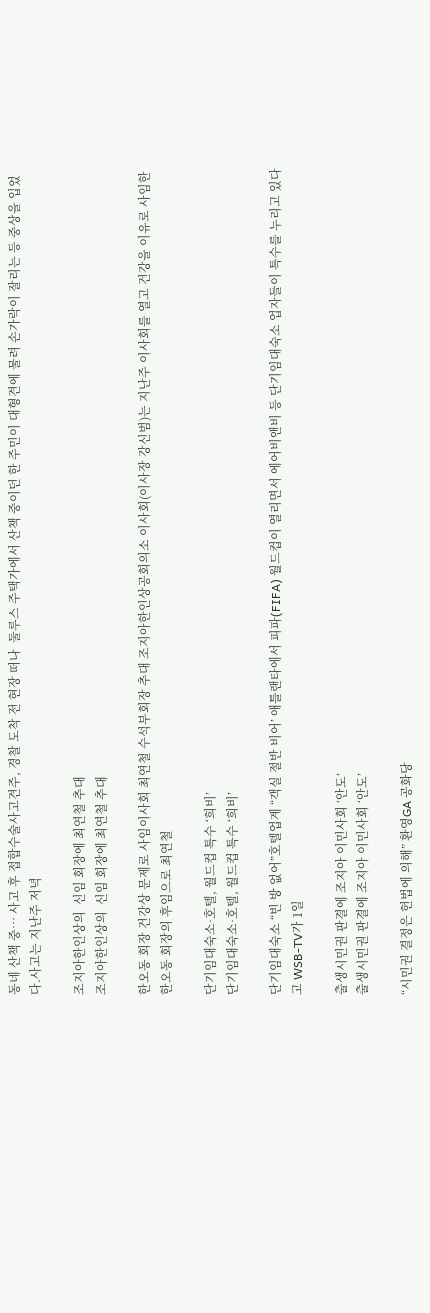동네 산책 중… 사고 후 접합수술사고견주, 경찰 도착 전 현장 떠나  둘루스 주택가에서 산책 중이던 한 주민이 대형견에 물려 손가락이 잘리는 등 중상을 입었다.사고는 지난주 저녁

조지아한인상의  신임 회장에 최연철 추대
조지아한인상의  신임 회장에 최연철 추대

한오동 회장 건강상 문제로 사임이사회 최연철 수석부회장 추대 조지아한인상공회의소 이사회(이사장 강신범)는 지난주 이사회를 열고 건강을 이유로 사임한 한오동 회장의 후임으로 최연철

단기임대숙소∙호텔, 월드컵 특수 ‘희비’
단기임대숙소∙호텔, 월드컵 특수 ‘희비’

단기임대숙소 “빈 방 없어”호텔업계 “객실 절반 비어’ 애틀랜타에서 피파(FIFA) 월드컵이 열리면서 에어비앤비 등 단기임대숙소 업자들이 특수를 누리고 있다고 WSB-TV가 1일

출생시민권 판결에 조지아 이민사회 ‘안도’
출생시민권 판결에 조지아 이민사회 ‘안도’

“시민권 결정은 헌법에 의해” 환영GA 공화당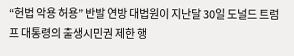“헌법 악용 허용” 반발 연방 대법원이 지난달 30일 도널드 트럼프 대통령의 출생시민권 제한 행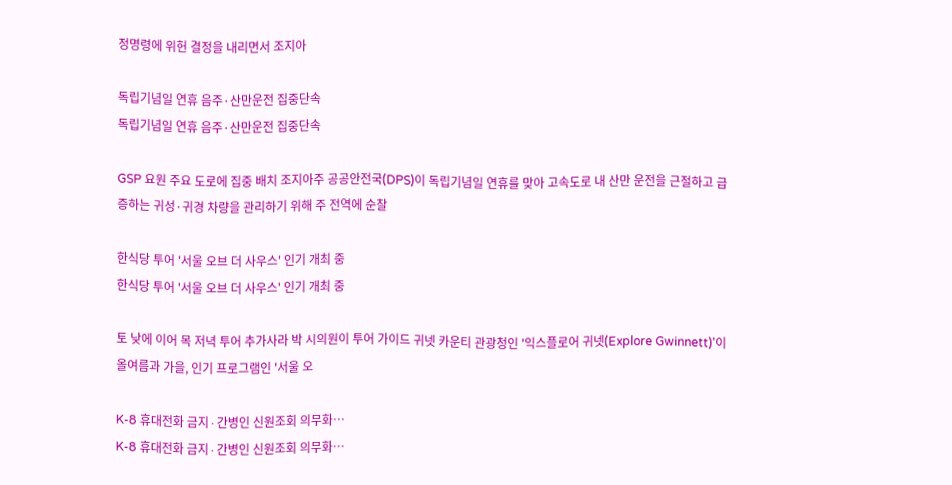정명령에 위헌 결정을 내리면서 조지아

독립기념일 연휴 음주·산만운전 집중단속
독립기념일 연휴 음주·산만운전 집중단속

GSP 요원 주요 도로에 집중 배치 조지아주 공공안전국(DPS)이 독립기념일 연휴를 맞아 고속도로 내 산만 운전을 근절하고 급증하는 귀성·귀경 차량을 관리하기 위해 주 전역에 순찰

한식당 투어 '서울 오브 더 사우스' 인기 개최 중
한식당 투어 '서울 오브 더 사우스' 인기 개최 중

토 낮에 이어 목 저녁 투어 추가사라 박 시의원이 투어 가이드 귀넷 카운티 관광청인 '익스플로어 귀넷(Explore Gwinnett)'이 올여름과 가을, 인기 프로그램인 '서울 오

K-8 휴대전화 금지∙간병인 신원조회 의무화…
K-8 휴대전화 금지∙간병인 신원조회 의무화…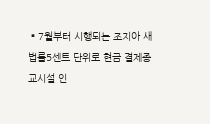▪7월부터 시행되는 조지아 새 법률5센트 단위로 현금 결제종교시설 인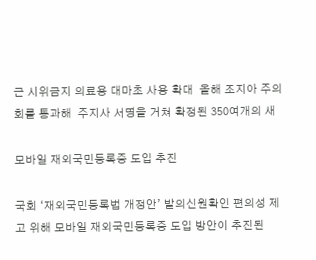근 시위금지 의료용 대마초 사용 확대  올해 조지아 주의회를 통과해  주지사 서명을 거쳐 확정된 350여개의 새

모바일 재외국민등록증 도입 추진

국회 ‘재외국민등록법 개정안’ 발의신원확인 편의성 제고 위해 모바일 재외국민등록증 도입 방안이 추진된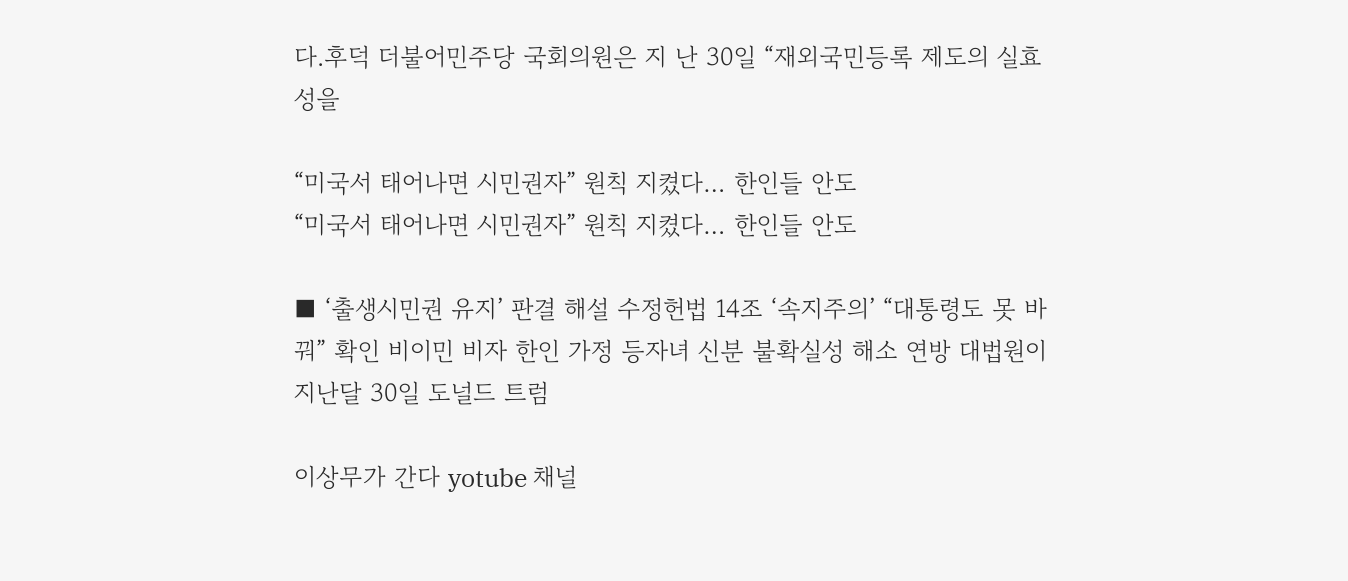다.후덕 더불어민주당 국회의원은 지 난 30일 “재외국민등록 제도의 실효 성을

“미국서 태어나면 시민권자” 원칙 지켰다… 한인들 안도
“미국서 태어나면 시민권자” 원칙 지켰다… 한인들 안도

■ ‘출생시민권 유지’ 판결 해설 수정헌법 14조 ‘속지주의’ “대통령도 못 바꿔” 확인 비이민 비자 한인 가정 등자녀 신분 불확실성 해소 연방 대법원이 지난달 30일 도널드 트럼

이상무가 간다 yotube 채널